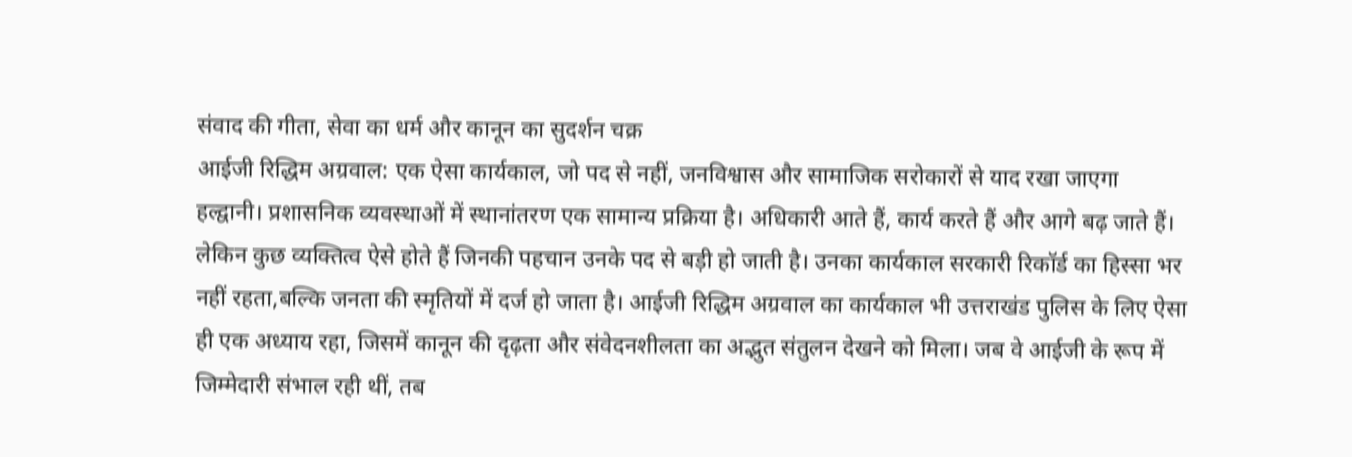संवाद की गीता, सेवा का धर्म और कानून का सुदर्शन चक्र
आईजी रिद्धिम अग्रवाल: एक ऐसा कार्यकाल, जो पद से नहीं, जनविश्वास और सामाजिक सरोकारों से याद रखा जाएगा
हल्द्वानी। प्रशासनिक व्यवस्थाओं में स्थानांतरण एक सामान्य प्रक्रिया है। अधिकारी आते हैं, कार्य करते हैं और आगे बढ़ जाते हैं। लेकिन कुछ व्यक्तित्व ऐसे होते हैं जिनकी पहचान उनके पद से बड़ी हो जाती है। उनका कार्यकाल सरकारी रिकॉर्ड का हिस्सा भर नहीं रहता,बल्कि जनता की स्मृतियों में दर्ज हो जाता है। आईजी रिद्धिम अग्रवाल का कार्यकाल भी उत्तराखंड पुलिस के लिए ऐसा ही एक अध्याय रहा, जिसमें कानून की दृढ़ता और संवेदनशीलता का अद्भुत संतुलन देखने को मिला। जब वे आईजी के रूप में जिम्मेदारी संभाल रही थीं, तब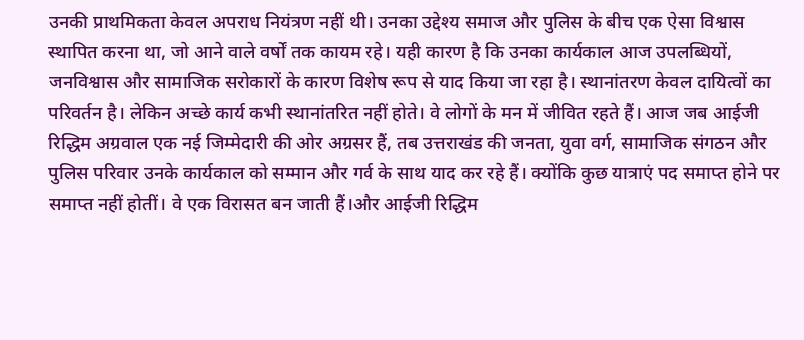उनकी प्राथमिकता केवल अपराध नियंत्रण नहीं थी। उनका उद्देश्य समाज और पुलिस के बीच एक ऐसा विश्वास स्थापित करना था, जो आने वाले वर्षों तक कायम रहे। यही कारण है कि उनका कार्यकाल आज उपलब्धियों, जनविश्वास और सामाजिक सरोकारों के कारण विशेष रूप से याद किया जा रहा है। स्थानांतरण केवल दायित्वों का परिवर्तन है। लेकिन अच्छे कार्य कभी स्थानांतरित नहीं होते। वे लोगों के मन में जीवित रहते हैं। आज जब आईजी रिद्धिम अग्रवाल एक नई जिम्मेदारी की ओर अग्रसर हैं, तब उत्तराखंड की जनता, युवा वर्ग, सामाजिक संगठन और पुलिस परिवार उनके कार्यकाल को सम्मान और गर्व के साथ याद कर रहे हैं। क्योंकि कुछ यात्राएं पद समाप्त होने पर समाप्त नहीं होतीं। वे एक विरासत बन जाती हैं।और आईजी रिद्धिम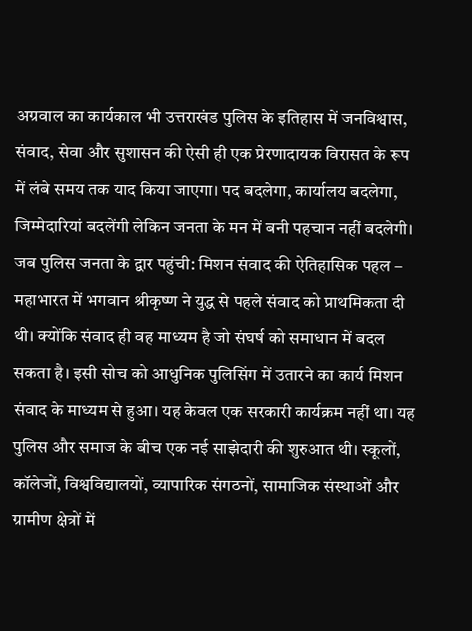अग्रवाल का कार्यकाल भी उत्तराखंड पुलिस के इतिहास में जनविश्वास, संवाद, सेवा और सुशासन की ऐसी ही एक प्रेरणादायक विरासत के रूप में लंबे समय तक याद किया जाएगा। पद बदलेगा, कार्यालय बदलेगा, जिम्मेदारियां बदलेंगी लेकिन जनता के मन में बनी पहचान नहीं बदलेगी। जब पुलिस जनता के द्वार पहुंची: मिशन संवाद की ऐतिहासिक पहल – महाभारत में भगवान श्रीकृष्ण ने युद्ध से पहले संवाद को प्राथमिकता दी थी। क्योंकि संवाद ही वह माध्यम है जो संघर्ष को समाधान में बदल सकता है। इसी सोच को आधुनिक पुलिसिंग में उतारने का कार्य मिशन संवाद के माध्यम से हुआ। यह केवल एक सरकारी कार्यक्रम नहीं था। यह पुलिस और समाज के बीच एक नई साझेदारी की शुरुआत थी। स्कूलों, कॉलेजों, विश्वविद्यालयों, व्यापारिक संगठनों, सामाजिक संस्थाओं और ग्रामीण क्षेत्रों में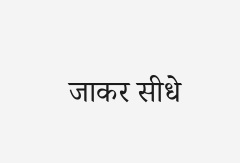जाकर सीधे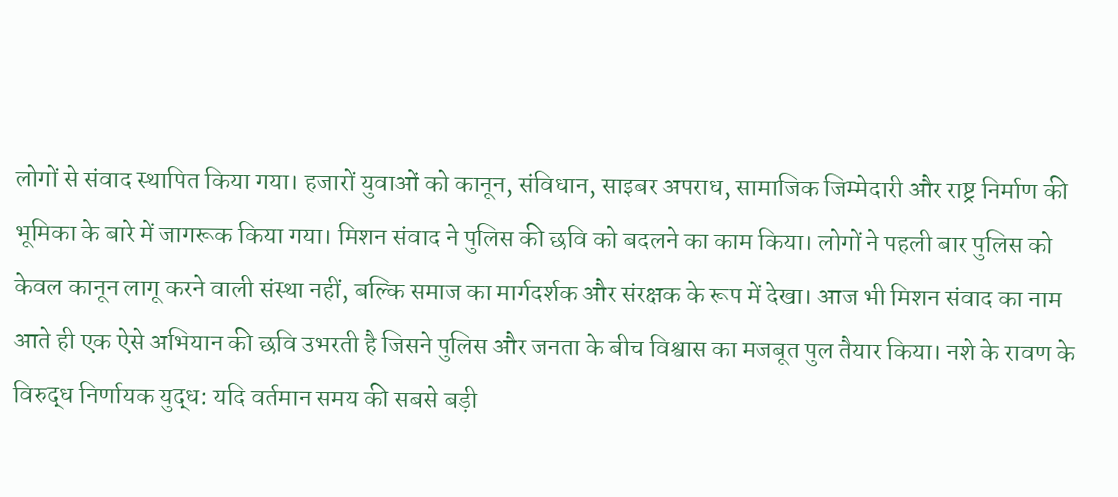लोगों से संवाद स्थापित किया गया। हजारों युवाओं को कानून, संविधान, साइबर अपराध, सामाजिक जिम्मेदारी और राष्ट्र निर्माण की भूमिका के बारे में जागरूक किया गया। मिशन संवाद ने पुलिस की छवि को बदलने का काम किया। लोगों ने पहली बार पुलिस को केवल कानून लागू करने वाली संस्था नहीं, बल्कि समाज का मार्गदर्शक और संरक्षक के रूप में देखा। आज भी मिशन संवाद का नाम आते ही एक ऐसे अभियान की छवि उभरती है जिसने पुलिस और जनता के बीच विश्वास का मजबूत पुल तैयार किया। नशे के रावण के विरुद्ध निर्णायक युद्ध: यदि वर्तमान समय की सबसे बड़ी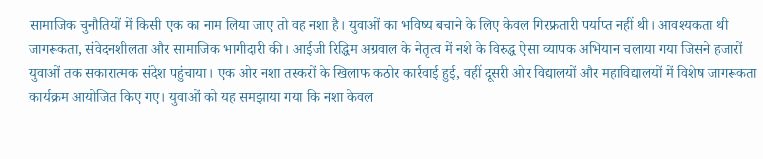सामाजिक चुनौतियों में किसी एक का नाम लिया जाए तो वह नशा है। युवाओं का भविष्य बचाने के लिए केवल गिरफ्रतारी पर्याप्त नहीं थी। आवश्यकता थी जागरूकता, संवेदनशीलता और सामाजिक भागीदारी की। आईजी रिद्धिम अग्रवाल के नेतृत्व में नशे के विरुद्ध ऐसा व्यापक अभियान चलाया गया जिसने हजारों युवाओं तक सकारात्मक संदेश पहुंचाया। एक ओर नशा तस्करों के खिलाफ कठोर कार्रवाई हुई, वहीं दूसरी ओर विद्यालयों और महाविद्यालयों में विशेष जागरूकता कार्यक्रम आयोजित किए गए। युवाओं को यह समझाया गया कि नशा केवल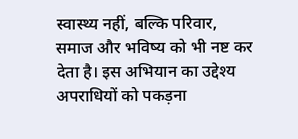स्वास्थ्य नहीं, बल्कि परिवार, समाज और भविष्य को भी नष्ट कर देता है। इस अभियान का उद्देश्य अपराधियों को पकड़ना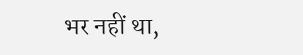भर नहीं था,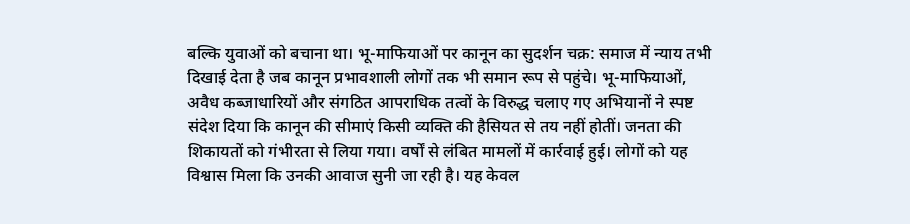बल्कि युवाओं को बचाना था। भू-माफियाओं पर कानून का सुदर्शन चक्र: समाज में न्याय तभी दिखाई देता है जब कानून प्रभावशाली लोगों तक भी समान रूप से पहुंचे। भू-माफियाओं, अवैध कब्जाधारियों और संगठित आपराधिक तत्वों के विरुद्ध चलाए गए अभियानों ने स्पष्ट संदेश दिया कि कानून की सीमाएं किसी व्यक्ति की हैसियत से तय नहीं होतीं। जनता की शिकायतों को गंभीरता से लिया गया। वर्षों से लंबित मामलों में कार्रवाई हुई। लोगों को यह विश्वास मिला कि उनकी आवाज सुनी जा रही है। यह केवल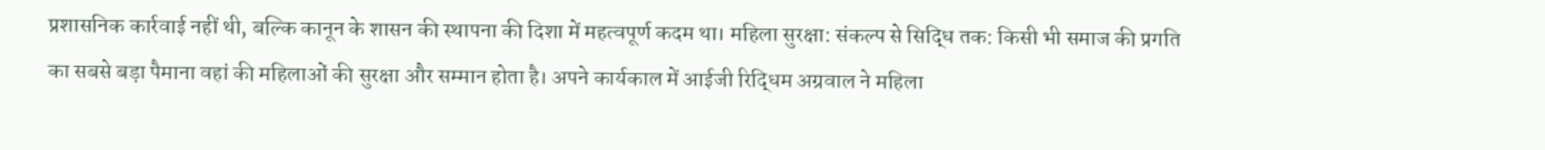प्रशासनिक कार्रवाई नहीं थी, बल्कि कानून के शासन की स्थापना की दिशा में महत्वपूर्ण कदम था। महिला सुरक्षा: संकल्प से सिद्धि तक: किसी भी समाज की प्रगति का सबसे बड़ा पैमाना वहां की महिलाओं की सुरक्षा और सम्मान होता है। अपने कार्यकाल में आईजी रिद्धिम अग्रवाल ने महिला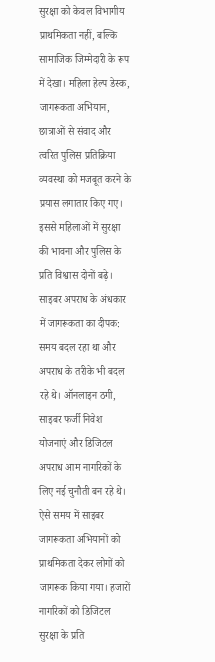सुरक्षा को केवल विभागीय प्राथमिकता नहीं, बल्कि सामाजिक जिम्मेदारी के रूप में देखा। महिला हेल्प डेस्क, जागरूकता अभियान, छात्राओं से संवाद और त्वरित पुलिस प्रतिक्रिया व्यवस्था को मजबूत करने के प्रयास लगातार किए गए। इससे महिलाओं में सुरक्षा की भावना और पुलिस के प्रति विश्वास दोनों बढ़े। साइबर अपराध के अंधकार में जागरूकता का दीपक: समय बदल रहा था और अपराध के तरीके भी बदल रहे थे। ऑनलाइन ठगी, साइबर फर्जी निवेश योजनाएं और डिजिटल अपराध आम नागरिकों के लिए नई चुनौती बन रहे थे। ऐसे समय में साइबर जागरूकता अभियानों को प्राथमिकता देकर लोगों को जागरूक किया गया। हजारों नागरिकों को डिजिटल सुरक्षा के प्रति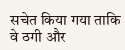सचेत किया गया ताकि वे ठगी और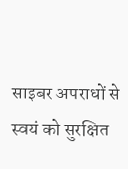साइबर अपराधों से स्वयं को सुरक्षित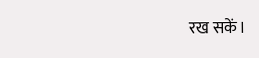रख सकें।